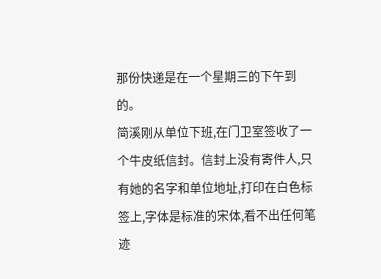那份快递是在一个星期三的下午到的。
简溪刚从单位下班,在门卫室签收了一个牛皮纸信封。信封上没有寄件人,只有她的名字和单位地址,打印在白色标签上,字体是标准的宋体,看不出任何笔迹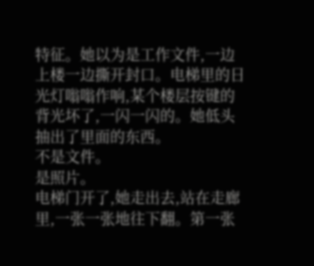特征。她以为是工作文件,一边上楼一边撕开封口。电梯里的日光灯嗡嗡作响,某个楼层按键的背光坏了,一闪一闪的。她低头抽出了里面的东西。
不是文件。
是照片。
电梯门开了,她走出去,站在走廊里,一张一张地往下翻。第一张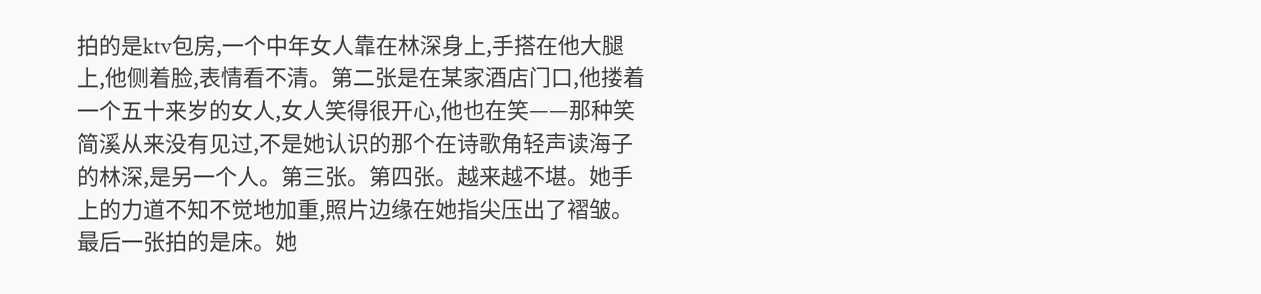拍的是ktv包房,一个中年女人靠在林深身上,手搭在他大腿上,他侧着脸,表情看不清。第二张是在某家酒店门口,他搂着一个五十来岁的女人,女人笑得很开心,他也在笑——那种笑简溪从来没有见过,不是她认识的那个在诗歌角轻声读海子的林深,是另一个人。第三张。第四张。越来越不堪。她手上的力道不知不觉地加重,照片边缘在她指尖压出了褶皱。最后一张拍的是床。她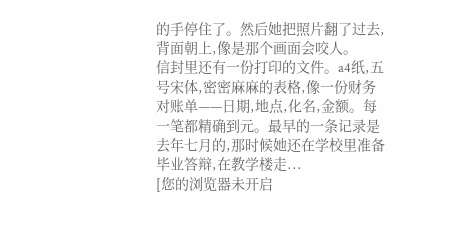的手停住了。然后她把照片翻了过去,背面朝上,像是那个画面会咬人。
信封里还有一份打印的文件。a4纸,五号宋体,密密麻麻的表格,像一份财务对账单——日期,地点,化名,金额。每一笔都精确到元。最早的一条记录是去年七月的,那时候她还在学校里准备毕业答辩,在教学楼走...
[您的浏览器未开启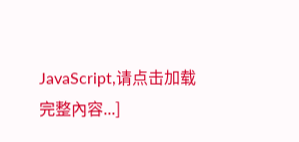JavaScript,请点击加载完整內容...]